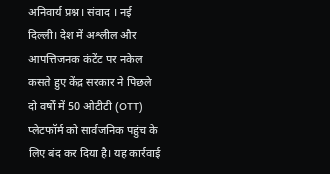अनिवार्य प्रश्न। संवाद । नई दिल्ली। देश में अश्लील और आपत्तिजनक कंटेंट पर नकेल कसते हुए केंद्र सरकार ने पिछले दो वर्षों में 50 ओटीटी (OTT) प्लेटफॉर्म को सार्वजनिक पहुंच के लिए बंद कर दिया है। यह कार्रवाई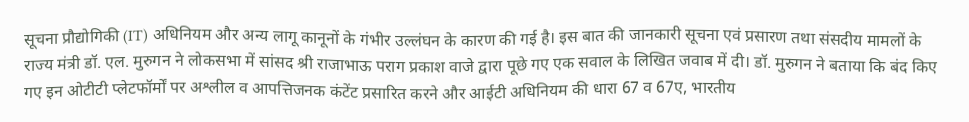सूचना प्रौद्योगिकी (IT) अधिनियम और अन्य लागू कानूनों के गंभीर उल्लंघन के कारण की गई है। इस बात की जानकारी सूचना एवं प्रसारण तथा संसदीय मामलों के राज्य मंत्री डॉ. एल. मुरुगन ने लोकसभा में सांसद श्री राजाभाऊ पराग प्रकाश वाजे द्वारा पूछे गए एक सवाल के लिखित जवाब में दी। डॉ. मुरुगन ने बताया कि बंद किए गए इन ओटीटी प्लेटफॉर्मों पर अश्लील व आपत्तिजनक कंटेंट प्रसारित करने और आईटी अधिनियम की धारा 67 व 67ए, भारतीय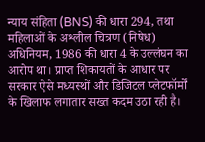न्याय संहिता (BNS) की धारा 294, तथा महिलाओं के अश्लील चित्रण (निषेध) अधिनियम, 1986 की धारा 4 के उल्लंघन का आरोप था। प्राप्त शिकायतों के आधार पर सरकार ऐसे मध्यस्थों और डिजिटल प्लेटफॉर्मों के खिलाफ लगातार सख्त कदम उठा रही है।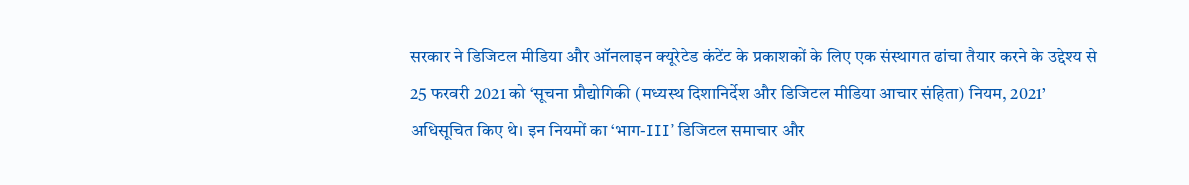सरकार ने डिजिटल मीडिया और ऑनलाइन क्यूरेटेड कंटेंट के प्रकाशकों के लिए एक संस्थागत ढांचा तैयार करने के उद्देश्य से 25 फरवरी 2021 को ‘सूचना प्रौद्योगिकी (मध्यस्थ दिशानिर्देश और डिजिटल मीडिया आचार संहिता) नियम, 2021’ अधिसूचित किए थे। इन नियमों का ‘भाग-III’ डिजिटल समाचार और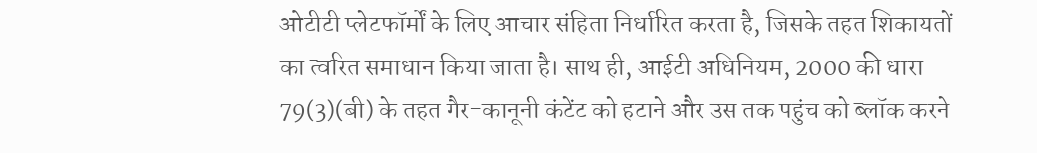ओटीटी प्लेटफॉर्मों के लिए आचार संहिता निर्धारित करता है, जिसके तहत शिकायतों का त्वरित समाधान किया जाता है। साथ ही, आईटी अधिनियम, 2000 की धारा 79(3)(बी) के तहत गैर-कानूनी कंटेंट को हटाने और उस तक पहुंच को ब्लॉक करने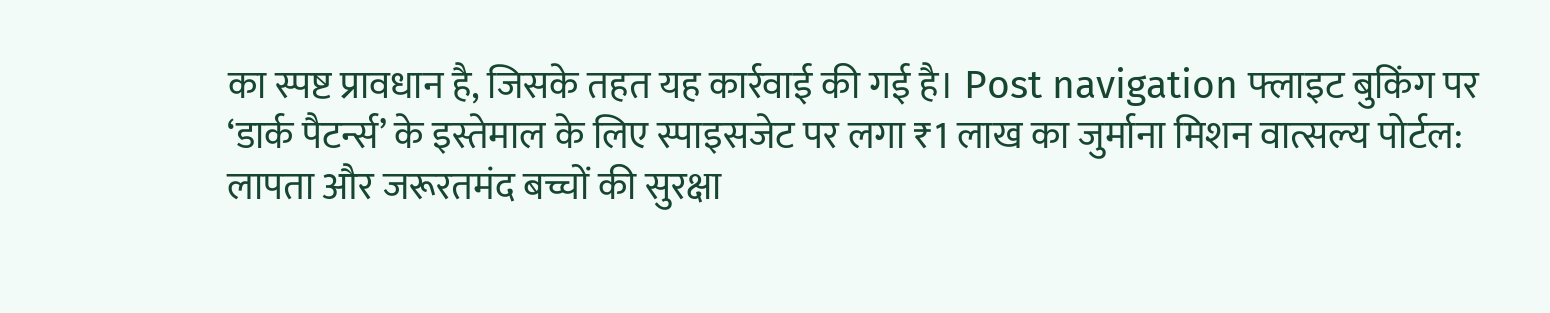का स्पष्ट प्रावधान है, जिसके तहत यह कार्रवाई की गई है। Post navigation फ्लाइट बुकिंग पर ‘डार्क पैटर्न्स’ के इस्तेमाल के लिए स्पाइसजेट पर लगा ₹1 लाख का जुर्माना मिशन वात्सल्य पोर्टल: लापता और जरूरतमंद बच्चों की सुरक्षा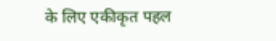के लिए एकीकृत पहल